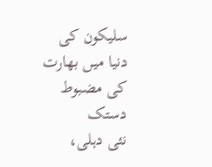سلیکون کی دنیا میں بھارت کی مضبوط دستک
نئی دہلی،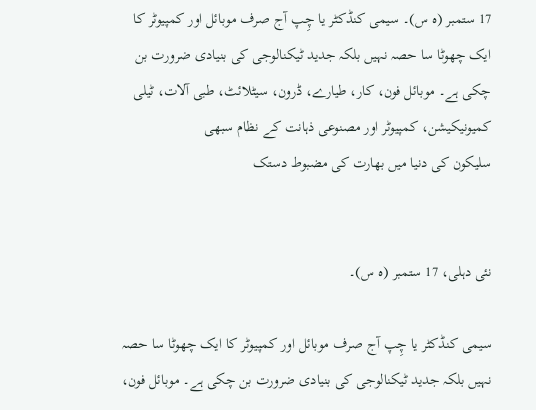17 ستمبر (ہ س)۔ سیمی کنڈکٹر یا چِپ آج صرف موبائل اور کمپیوٹر کا ایک چھوٹا سا حصہ نہیں بلکہ جدید ٹیکنالوجی کی بنیادی ضرورت بن چکی ہے۔ موبائل فون، کار، طیارے، ڈرون، سیٹلائٹ، طبی آلات، ٹیلی کمیونیکیشن، کمپیوٹر اور مصنوعی ذہانت کے نظام سبھی
سلیکون کی دنیا میں بھارت کی مضبوط دستک


نئی دہلی، 17 ستمبر (ہ س)۔

سیمی کنڈکٹر یا چِپ آج صرف موبائل اور کمپیوٹر کا ایک چھوٹا سا حصہ نہیں بلکہ جدید ٹیکنالوجی کی بنیادی ضرورت بن چکی ہے۔ موبائل فون،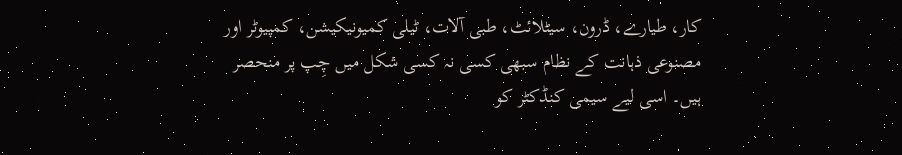کار، طیارے، ڈرون، سیٹلائٹ، طبی آلات، ٹیلی کمیونیکیشن، کمپیوٹر اور مصنوعی ذہانت کے نظام سبھی کسی نہ کسی شکل میں چِپ پر منحصر ہیں۔ اسی لیے سیمی کنڈکٹر کو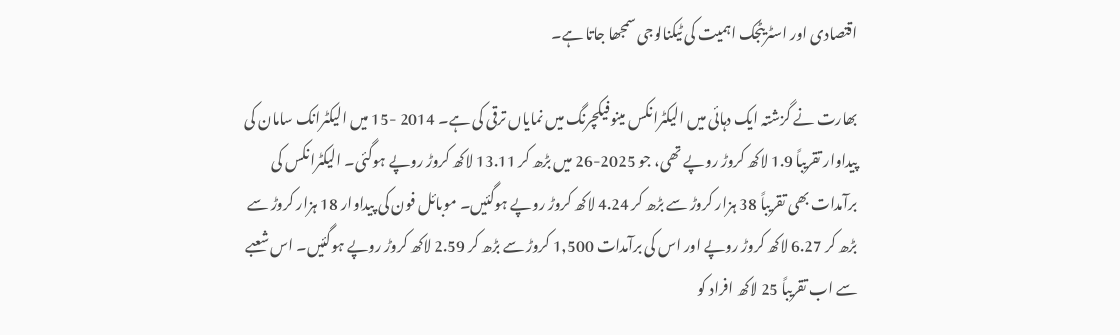اقتصادی اور اسٹریٹجک اہمیت کی ٹیکنالوجی سمجھا جاتا ہے۔

بھارت نے گزشتہ ایک دہائی میں الیکٹرانکس مینوفیکچرنگ میں نمایاں ترقی کی ہے۔ 2014 -15 میں الیکٹرانک سامان کی پیداوار تقریباً 1.9 لاکھ کروڑ روپے تھی، جو 2025-26 میں بڑھ کر 13.11 لاکھ کروڑ روپے ہوگئی۔ الیکٹرانکس کی برآمدات بھی تقریباً 38 ہزار کروڑ سے بڑھ کر 4.24 لاکھ کروڑ روپے ہوگئیں۔ موبائل فون کی پیداوار 18 ہزار کروڑ سے بڑھ کر 6.27 لاکھ کروڑ روپے اور اس کی برآمدات 1,500 کروڑ سے بڑھ کر 2.59 لاکھ کروڑ روپے ہوگئیں۔ اس شعبے سے اب تقریباً 25 لاکھ افراد کو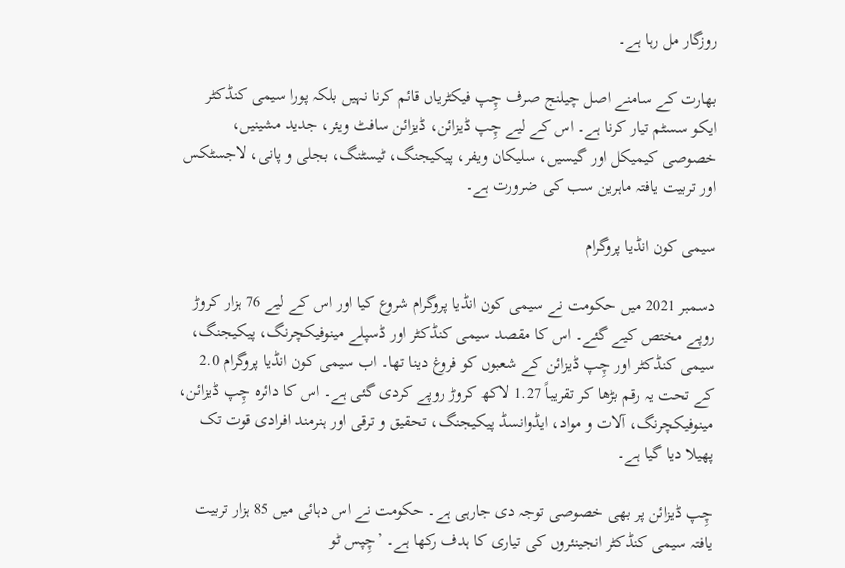روزگار مل رہا ہے۔

بھارت کے سامنے اصل چیلنج صرف چِپ فیکٹریاں قائم کرنا نہیں بلکہ پورا سیمی کنڈکٹر ایکو سسٹم تیار کرنا ہے۔ اس کے لیے چِپ ڈیزائن، ڈیزائن سافٹ ویئر، جدید مشینیں، خصوصی کیمیکل اور گیسیں، سلیکان ویفر، پیکیجنگ، ٹیسٹنگ، بجلی و پانی، لاجسٹکس اور تربیت یافتہ ماہرین سب کی ضرورت ہے۔

سیمی کون انڈیا پروگرام

دسمبر 2021 میں حکومت نے سیمی کون انڈیا پروگرام شروع کیا اور اس کے لیے 76 ہزار کروڑ روپے مختص کیے گئے۔ اس کا مقصد سیمی کنڈکٹر اور ڈسپلے مینوفیکچرنگ، پیکیجنگ، سیمی کنڈکٹر اور چِپ ڈیزائن کے شعبوں کو فروغ دینا تھا۔ اب سیمی کون انڈیا پروگرام 2.0 کے تحت یہ رقم بڑھا کر تقریباً 1.27 لاکھ کروڑ روپے کردی گئی ہے۔ اس کا دائرہ چِپ ڈیزائن، مینوفیکچرنگ، آلات و مواد، ایڈوانسڈ پیکیجنگ، تحقیق و ترقی اور ہنرمند افرادی قوت تک پھیلا دیا گیا ہے۔

چِپ ڈیزائن پر بھی خصوصی توجہ دی جارہی ہے۔ حکومت نے اس دہائی میں 85 ہزار تربیت یافتہ سیمی کنڈکٹر انجینئروں کی تیاری کا ہدف رکھا ہے۔ ’چِپس ٹو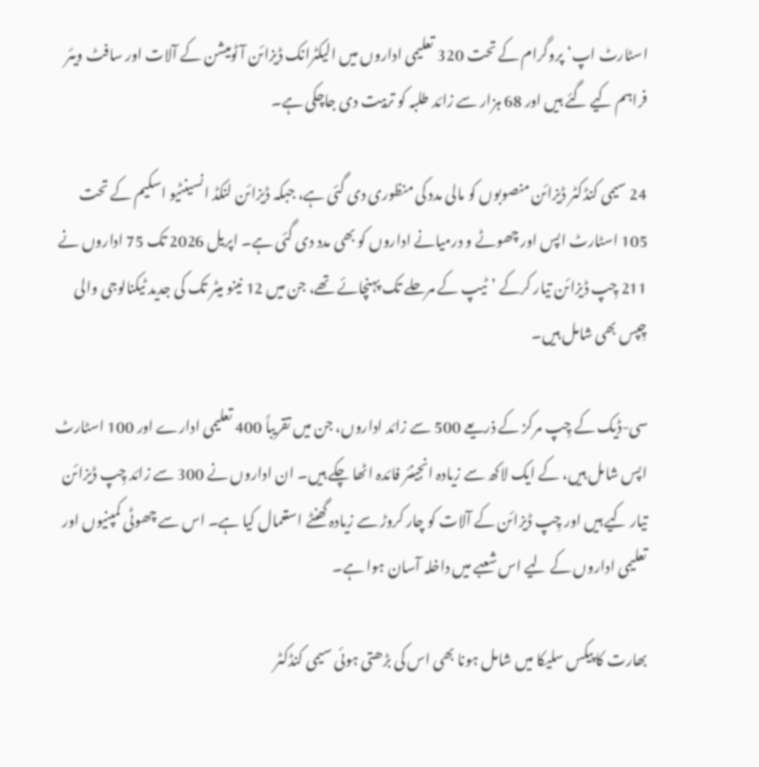اسٹارٹ اپ‘ پروگرام کے تحت 320 تعلیمی اداروں میں الیکٹرانک ڈیزائن آٹومیشن کے آلات اور سافٹ ویئر فراہم کیے گئے ہیں اور 68 ہزار سے زائد طلبہ کو تربیت دی جاچکی ہے۔

24 سیمی کنڈکٹر ڈیزائن منصوبوں کو مالی مدد کی منظوری دی گئی ہے، جبکہ ڈیزائن لنکڈ انسینٹیو اسکیم کے تحت 105 اسٹارٹ اپس اور چھوٹے و درمیانے اداروں کو بھی مدد دی گئی ہے۔ اپریل 2026 تک 75 اداروں نے 211 چِپ ڈیزائن تیار کرکے ’ٹیپ کے مرحلے تک پہنچائے تھے، جن میں 12 نینو میٹر تک کی جدید ٹیکنالوجی والی چِپس بھی شامل ہیں۔

سی-ڈیک کے چِپ مرکز کے ذریعے 500 سے زائد اداروں، جن میں تقریباً 400 تعلیمی ادارے اور 100 اسٹارٹ اپس شامل ہیں، کے ایک لاکھ سے زیادہ انجینئر فائدہ اٹھا چکے ہیں۔ ان اداروں نے 300 سے زائد چِپ ڈیزائن تیار کیے ہیں اور چِپ ڈیزائن کے آلات کو چار کروڑ سے زیادہ گھنٹے استعمال کیا ہے۔ اس سے چھوٹی کمپنیوں اور تعلیمی اداروں کے لیے اس شعبے میں داخلہ آسان ہوا ہے۔

بھارت کا پیکس سلیکا میں شامل ہونا بھی اس کی بڑھتی ہوئی سیمی کنڈکٹر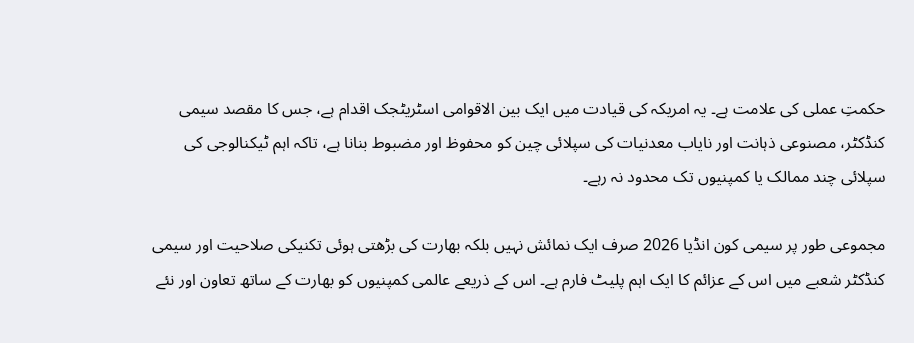حکمتِ عملی کی علامت ہے۔ یہ امریکہ کی قیادت میں ایک بین الاقوامی اسٹریٹجک اقدام ہے، جس کا مقصد سیمی کنڈکٹر، مصنوعی ذہانت اور نایاب معدنیات کی سپلائی چین کو محفوظ اور مضبوط بنانا ہے، تاکہ اہم ٹیکنالوجی کی سپلائی چند ممالک یا کمپنیوں تک محدود نہ رہے۔

مجموعی طور پر سیمی کون انڈیا 2026 صرف ایک نمائش نہیں بلکہ بھارت کی بڑھتی ہوئی تکنیکی صلاحیت اور سیمی کنڈکٹر شعبے میں اس کے عزائم کا ایک اہم پلیٹ فارم ہے۔ اس کے ذریعے عالمی کمپنیوں کو بھارت کے ساتھ تعاون اور نئے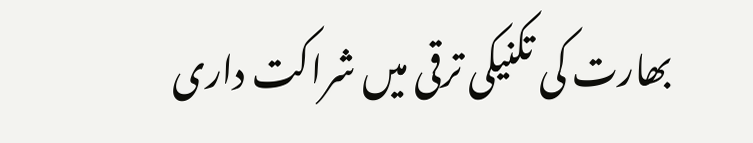بھارت کی تکنیکی ترقی میں شراکت داری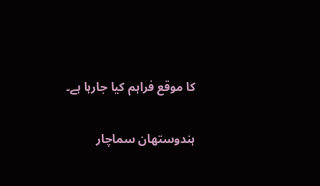کا موقع فراہم کیا جارہا ہے۔

ہندوستھان سماچار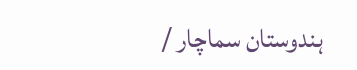ہندوستان سماچار /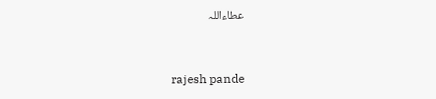عطاءاللہ


 rajesh pande